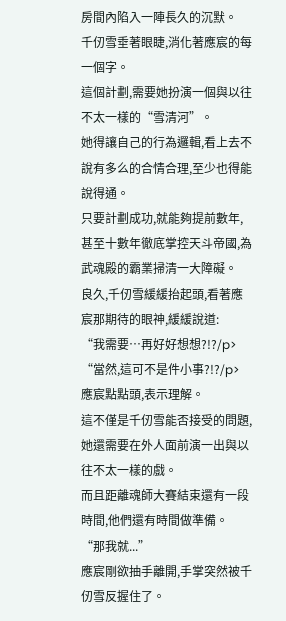房間內陷入一陣長久的沉默。
千仞雪垂著眼睫,消化著應宸的每一個字。
這個計劃,需要她扮演一個與以往不太一樣的“雪清河”。
她得讓自己的行為邏輯,看上去不說有多么的合情合理,至少也得能說得通。
只要計劃成功,就能夠提前數年,甚至十數年徹底掌控天斗帝國,為武魂殿的霸業掃清一大障礙。
良久,千仞雪緩緩抬起頭,看著應宸那期待的眼神,緩緩說道:
“我需要…再好好想想?!?/p>
“當然,這可不是件小事?!?/p>
應宸點點頭,表示理解。
這不僅是千仞雪能否接受的問題,她還需要在外人面前演一出與以往不太一樣的戲。
而且距離魂師大賽結束還有一段時間,他們還有時間做準備。
“那我就...”
應宸剛欲抽手離開,手掌突然被千仞雪反握住了。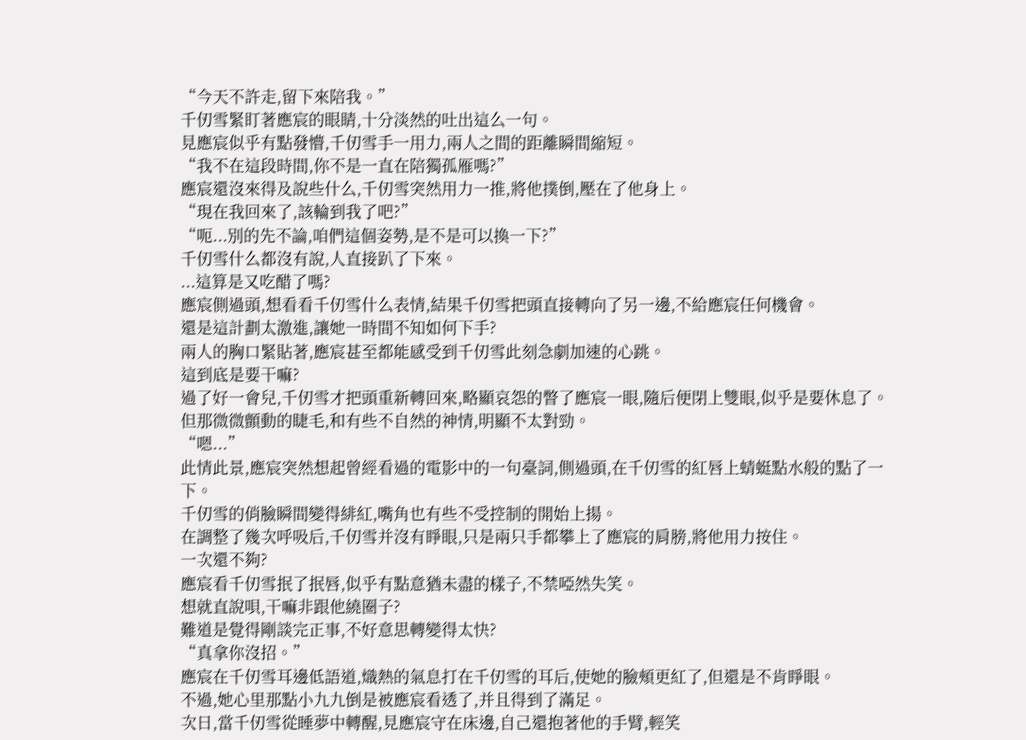“今天不許走,留下來陪我。”
千仞雪緊盯著應宸的眼睛,十分淡然的吐出這么一句。
見應宸似乎有點發懵,千仞雪手一用力,兩人之間的距離瞬間縮短。
“我不在這段時間,你不是一直在陪獨孤雁嗎?”
應宸還沒來得及說些什么,千仞雪突然用力一推,將他撲倒,壓在了他身上。
“現在我回來了,該輪到我了吧?”
“呃...別的先不論,咱們這個姿勢,是不是可以換一下?”
千仞雪什么都沒有說,人直接趴了下來。
...這算是又吃醋了嗎?
應宸側過頭,想看看千仞雪什么表情,結果千仞雪把頭直接轉向了另一邊,不給應宸任何機會。
還是這計劃太激進,讓她一時間不知如何下手?
兩人的胸口緊貼著,應宸甚至都能感受到千仞雪此刻急劇加速的心跳。
這到底是要干嘛?
過了好一會兒,千仞雪才把頭重新轉回來,略顯哀怨的瞥了應宸一眼,隨后便閉上雙眼,似乎是要休息了。
但那微微顫動的睫毛,和有些不自然的神情,明顯不太對勁。
“嗯...”
此情此景,應宸突然想起曾經看過的電影中的一句臺詞,側過頭,在千仞雪的紅唇上蜻蜓點水般的點了一下。
千仞雪的俏臉瞬間變得緋紅,嘴角也有些不受控制的開始上揚。
在調整了幾次呼吸后,千仞雪并沒有睜眼,只是兩只手都攀上了應宸的肩膀,將他用力按住。
一次還不夠?
應宸看千仞雪抿了抿唇,似乎有點意猶未盡的樣子,不禁啞然失笑。
想就直說唄,干嘛非跟他繞圈子?
難道是覺得剛談完正事,不好意思轉變得太快?
“真拿你沒招。”
應宸在千仞雪耳邊低語道,熾熱的氣息打在千仞雪的耳后,使她的臉頰更紅了,但還是不肯睜眼。
不過,她心里那點小九九倒是被應宸看透了,并且得到了滿足。
次日,當千仞雪從睡夢中轉醒,見應宸守在床邊,自己還抱著他的手臂,輕笑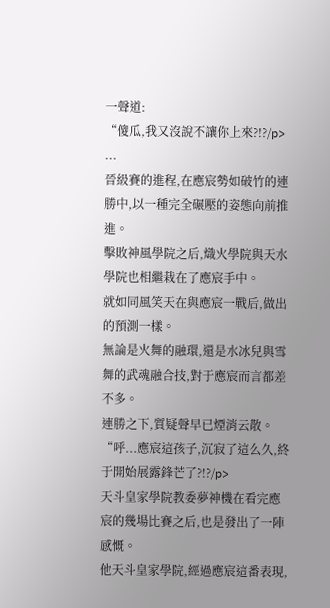一聲道:
“傻瓜,我又沒說不讓你上來?!?/p>
...
晉級賽的進程,在應宸勢如破竹的連勝中,以一種完全碾壓的姿態向前推進。
擊敗神風學院之后,熾火學院與天水學院也相繼栽在了應宸手中。
就如同風笑天在與應宸一戰后,做出的預測一樣。
無論是火舞的融環,還是水冰兒與雪舞的武魂融合技,對于應宸而言都差不多。
連勝之下,質疑聲早已煙消云散。
“呼...應宸這孩子,沉寂了這么久,終于開始展露鋒芒了?!?/p>
天斗皇家學院教委夢神機在看完應宸的幾場比賽之后,也是發出了一陣感慨。
他天斗皇家學院,經過應宸這番表現,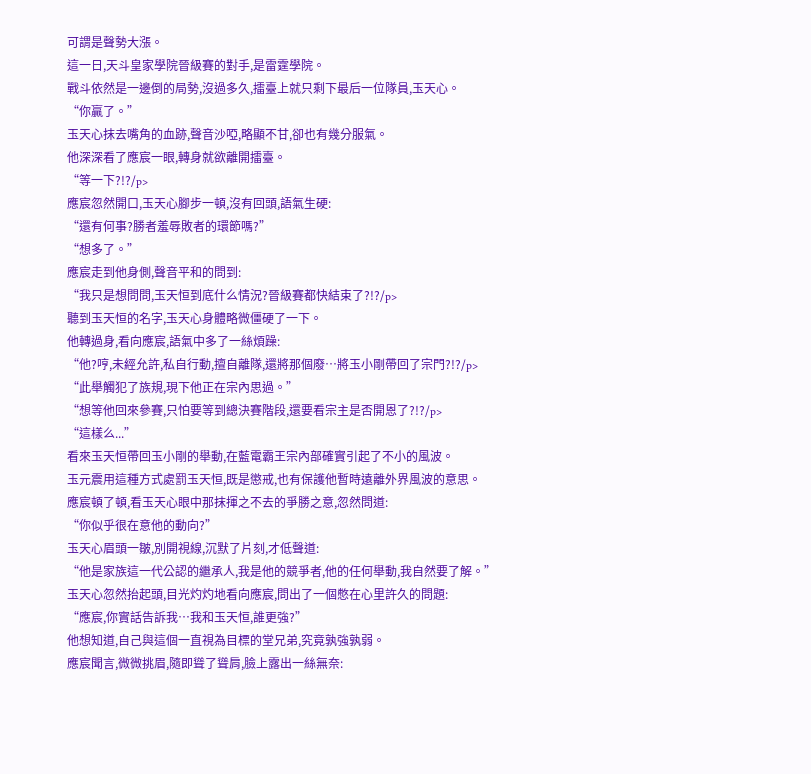可謂是聲勢大漲。
這一日,天斗皇家學院晉級賽的對手,是雷霆學院。
戰斗依然是一邊倒的局勢,沒過多久,擂臺上就只剩下最后一位隊員,玉天心。
“你贏了。”
玉天心抹去嘴角的血跡,聲音沙啞,略顯不甘,卻也有幾分服氣。
他深深看了應宸一眼,轉身就欲離開擂臺。
“等一下?!?/p>
應宸忽然開口,玉天心腳步一頓,沒有回頭,語氣生硬:
“還有何事?勝者羞辱敗者的環節嗎?”
“想多了。”
應宸走到他身側,聲音平和的問到:
“我只是想問問,玉天恒到底什么情況?晉級賽都快結束了?!?/p>
聽到玉天恒的名字,玉天心身體略微僵硬了一下。
他轉過身,看向應宸,語氣中多了一絲煩躁:
“他?哼,未經允許,私自行動,擅自離隊,還將那個廢…將玉小剛帶回了宗門?!?/p>
“此舉觸犯了族規,現下他正在宗內思過。”
“想等他回來參賽,只怕要等到總決賽階段,還要看宗主是否開恩了?!?/p>
“這樣么...”
看來玉天恒帶回玉小剛的舉動,在藍電霸王宗內部確實引起了不小的風波。
玉元震用這種方式處罰玉天恒,既是懲戒,也有保護他暫時遠離外界風波的意思。
應宸頓了頓,看玉天心眼中那抹揮之不去的爭勝之意,忽然問道:
“你似乎很在意他的動向?”
玉天心眉頭一皺,別開視線,沉默了片刻,才低聲道:
“他是家族這一代公認的繼承人,我是他的競爭者,他的任何舉動,我自然要了解。”
玉天心忽然抬起頭,目光灼灼地看向應宸,問出了一個憋在心里許久的問題:
“應宸,你實話告訴我…我和玉天恒,誰更強?”
他想知道,自己與這個一直視為目標的堂兄弟,究竟孰強孰弱。
應宸聞言,微微挑眉,隨即聳了聳肩,臉上露出一絲無奈: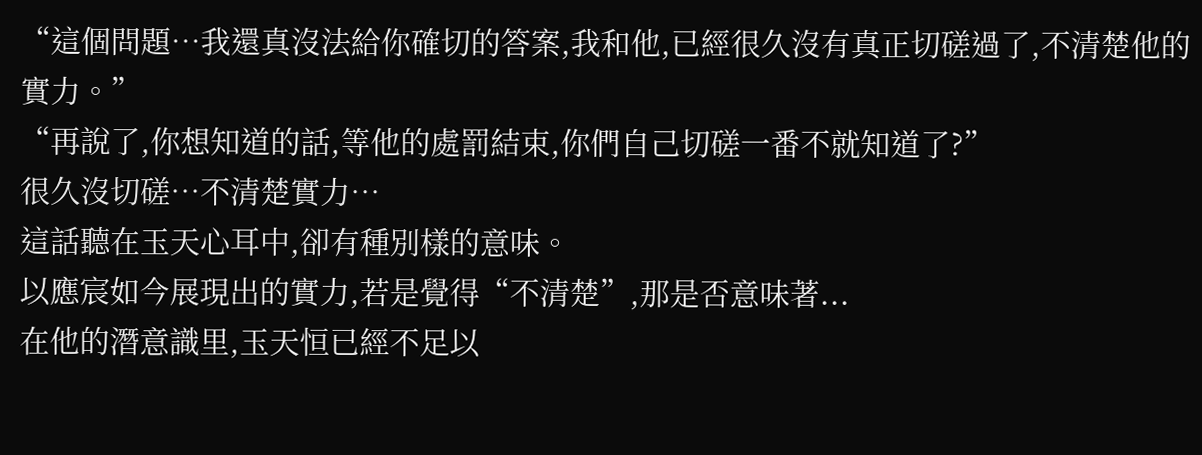“這個問題…我還真沒法給你確切的答案,我和他,已經很久沒有真正切磋過了,不清楚他的實力。”
“再說了,你想知道的話,等他的處罰結束,你們自己切磋一番不就知道了?”
很久沒切磋…不清楚實力…
這話聽在玉天心耳中,卻有種別樣的意味。
以應宸如今展現出的實力,若是覺得“不清楚”,那是否意味著...
在他的潛意識里,玉天恒已經不足以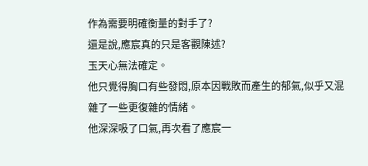作為需要明確衡量的對手了?
還是說,應宸真的只是客觀陳述?
玉天心無法確定。
他只覺得胸口有些發悶,原本因戰敗而產生的郁氣,似乎又混雜了一些更復雜的情緒。
他深深吸了口氣,再次看了應宸一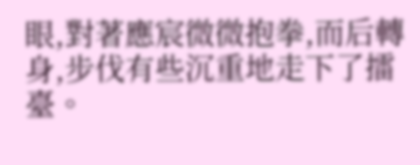眼,對著應宸微微抱拳,而后轉身,步伐有些沉重地走下了擂臺。